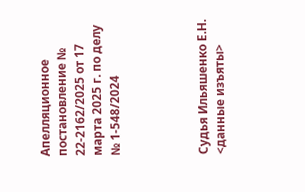Апелляционное постановление № 22-2162/2025 от 17 марта 2025 г. по делу № 1-548/2024




Судья Ильяшенко Е.Н. <данные изъяты>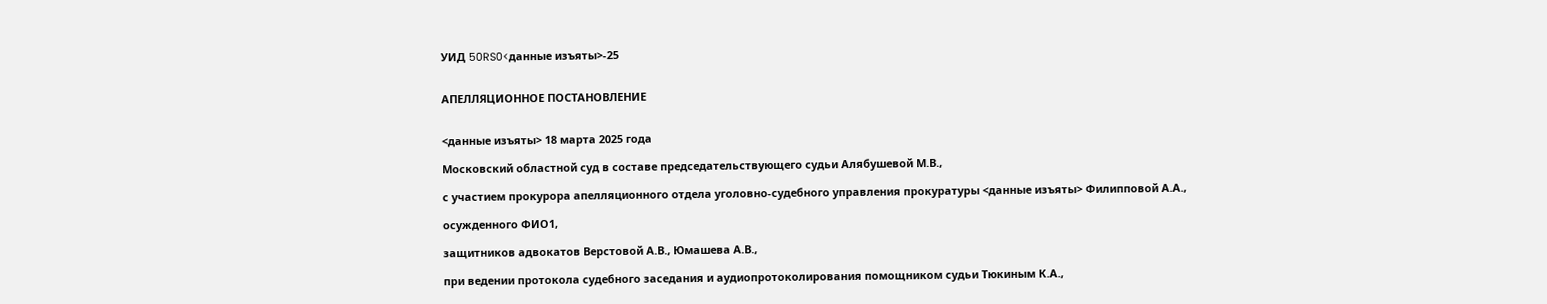УИД 50RS0<данные изъяты>-25


АПЕЛЛЯЦИОННОЕ ПОСТАНОВЛЕНИЕ


<данные изъяты> 18 марта 2025 года

Московский областной суд в составе председательствующего судьи Алябушевой М.В.,

с участием прокурора апелляционного отдела уголовно-судебного управления прокуратуры <данные изъяты> Филипповой А.А.,

осужденного ФИО1,

защитников адвокатов Верстовой А.В., Юмашева А.В.,

при ведении протокола судебного заседания и аудиопротоколирования помощником судьи Тюкиным К.А.,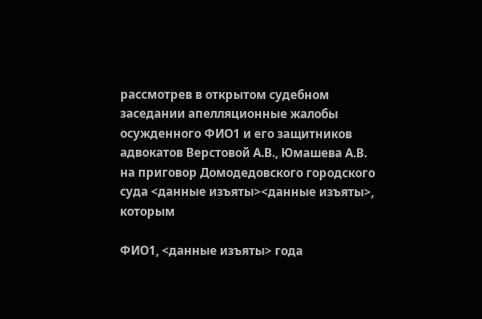рассмотрев в открытом судебном заседании апелляционные жалобы осужденного ФИО1 и его защитников адвокатов Верстовой А.В., Юмашева А.В. на приговор Домодедовского городского суда <данные изъяты><данные изъяты>, которым

ФИО1, <данные изъяты> года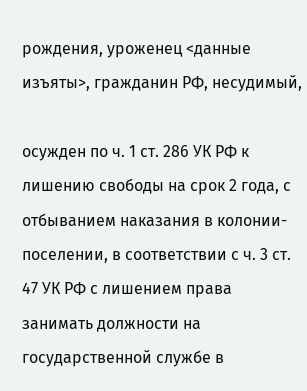рождения, уроженец <данные изъяты>, гражданин РФ, несудимый,

осужден по ч. 1 ст. 286 УК РФ к лишению свободы на срок 2 года, с отбыванием наказания в колонии-поселении, в соответствии с ч. 3 ст. 47 УК РФ с лишением права занимать должности на государственной службе в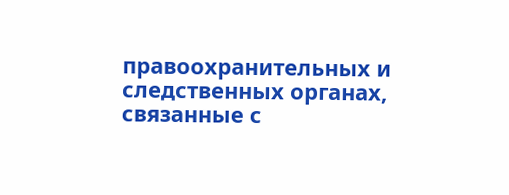правоохранительных и следственных органах, связанные с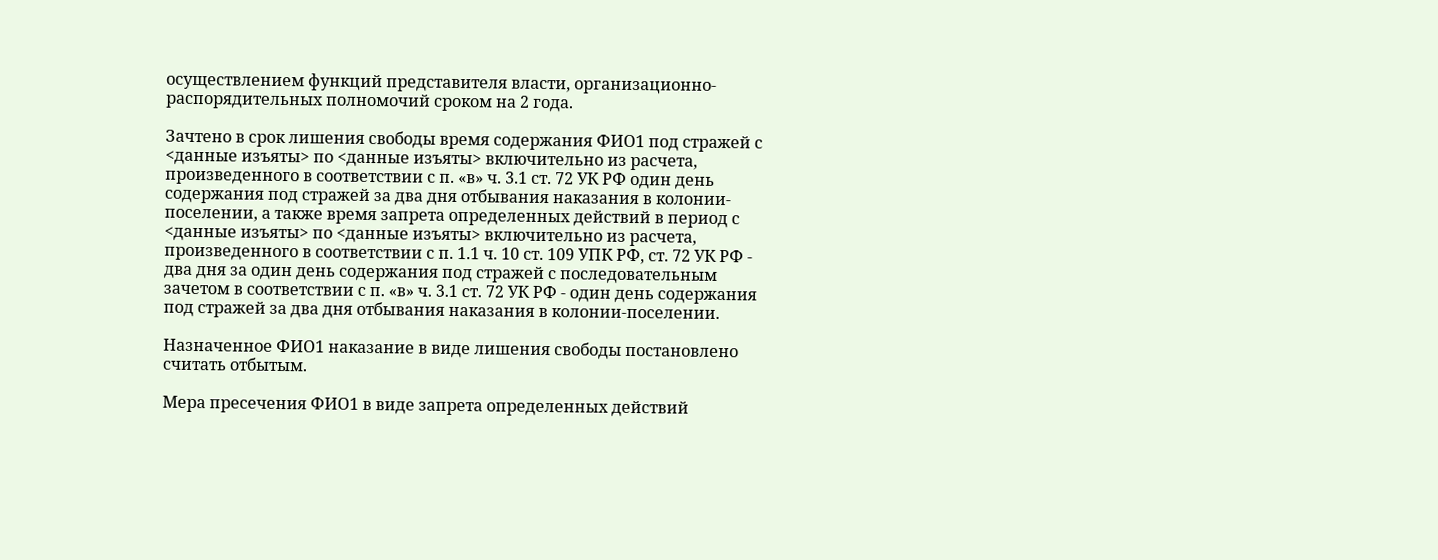осуществлением функций представителя власти, организационно-распорядительных полномочий сроком на 2 года.

Зачтено в срок лишения свободы время содержания ФИО1 под стражей с <данные изъяты> по <данные изъяты> включительно из расчета, произведенного в соответствии с п. «в» ч. 3.1 ст. 72 УК РФ один день содержания под стражей за два дня отбывания наказания в колонии-поселении, а также время запрета определенных действий в период с <данные изъяты> по <данные изъяты> включительно из расчета, произведенного в соответствии с п. 1.1 ч. 10 ст. 109 УПК РФ, ст. 72 УК РФ - два дня за один день содержания под стражей с последовательным зачетом в соответствии с п. «в» ч. 3.1 ст. 72 УК РФ - один день содержания под стражей за два дня отбывания наказания в колонии-поселении.

Назначенное ФИО1 наказание в виде лишения свободы постановлено считать отбытым.

Мера пресечения ФИО1 в виде запрета определенных действий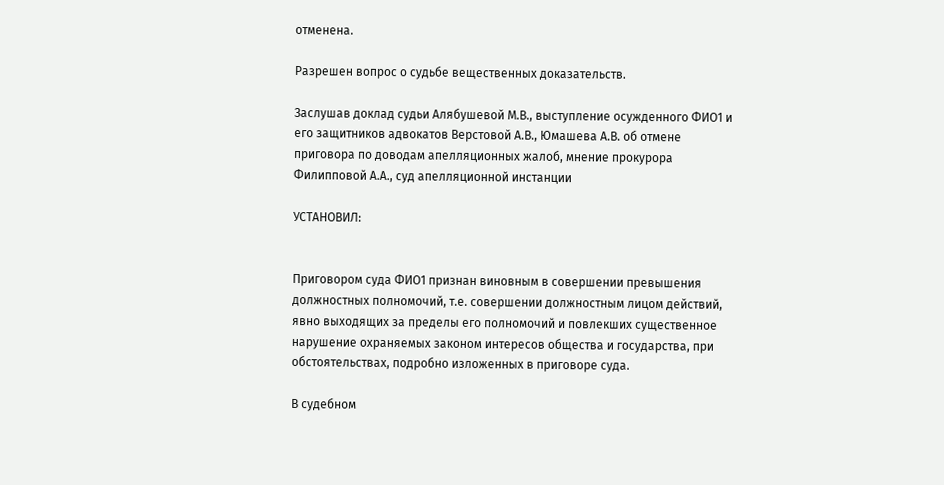отменена.

Разрешен вопрос о судьбе вещественных доказательств.

Заслушав доклад судьи Алябушевой М.В., выступление осужденного ФИО1 и его защитников адвокатов Верстовой А.В., Юмашева А.В. об отмене приговора по доводам апелляционных жалоб, мнение прокурора Филипповой А.А., суд апелляционной инстанции

УСТАНОВИЛ:


Приговором суда ФИО1 признан виновным в совершении превышения должностных полномочий, т.е. совершении должностным лицом действий, явно выходящих за пределы его полномочий и повлекших существенное нарушение охраняемых законом интересов общества и государства, при обстоятельствах, подробно изложенных в приговоре суда.

В судебном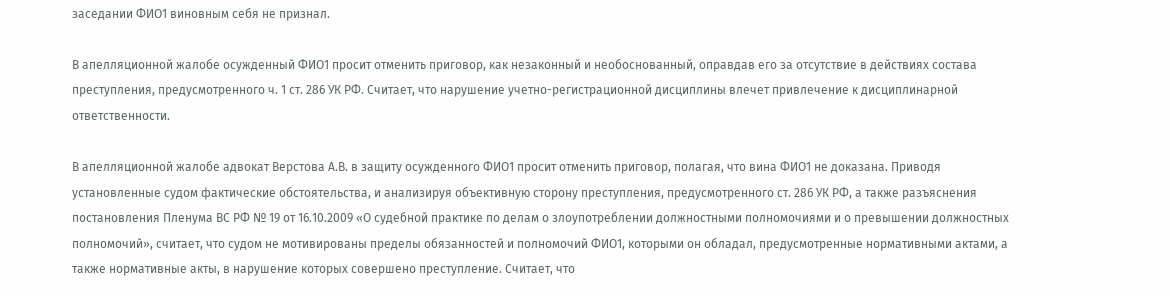заседании ФИО1 виновным себя не признал.

В апелляционной жалобе осужденный ФИО1 просит отменить приговор, как незаконный и необоснованный, оправдав его за отсутствие в действиях состава преступления, предусмотренного ч. 1 ст. 286 УК РФ. Считает, что нарушение учетно-регистрационной дисциплины влечет привлечение к дисциплинарной ответственности.

В апелляционной жалобе адвокат Верстова А.В. в защиту осужденного ФИО1 просит отменить приговор, полагая, что вина ФИО1 не доказана. Приводя установленные судом фактические обстоятельства, и анализируя объективную сторону преступления, предусмотренного ст. 286 УК РФ, а также разъяснения постановления Пленума ВС РФ № 19 от 16.10.2009 «О судебной практике по делам о злоупотреблении должностными полномочиями и о превышении должностных полномочий», считает, что судом не мотивированы пределы обязанностей и полномочий ФИО1, которыми он обладал, предусмотренные нормативными актами, а также нормативные акты, в нарушение которых совершено преступление. Считает, что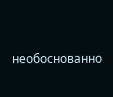необоснованно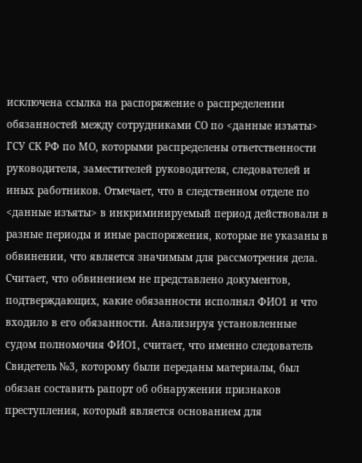исключена ссылка на распоряжение о распределении обязанностей между сотрудниками СО по <данные изъяты> ГСУ СК РФ по МО, которыми распределены ответственности руководителя, заместителей руководителя, следователей и иных работников. Отмечает, что в следственном отделе по <данные изъяты> в инкриминируемый период действовали в разные периоды и иные распоряжения, которые не указаны в обвинении, что является значимым для рассмотрения дела. Считает, что обвинением не представлено документов, подтверждающих, какие обязанности исполнял ФИО1 и что входило в его обязанности. Анализируя установленные судом полномочия ФИО1, считает, что именно следователь Свидетель №3, которому были переданы материалы, был обязан составить рапорт об обнаружении признаков преступления, который является основанием для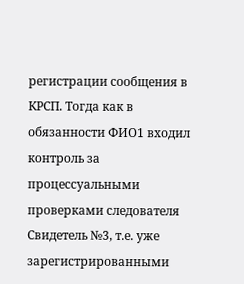регистрации сообщения в КРСП. Тогда как в обязанности ФИО1 входил контроль за процессуальными проверками следователя Свидетель №3, т.е. уже зарегистрированными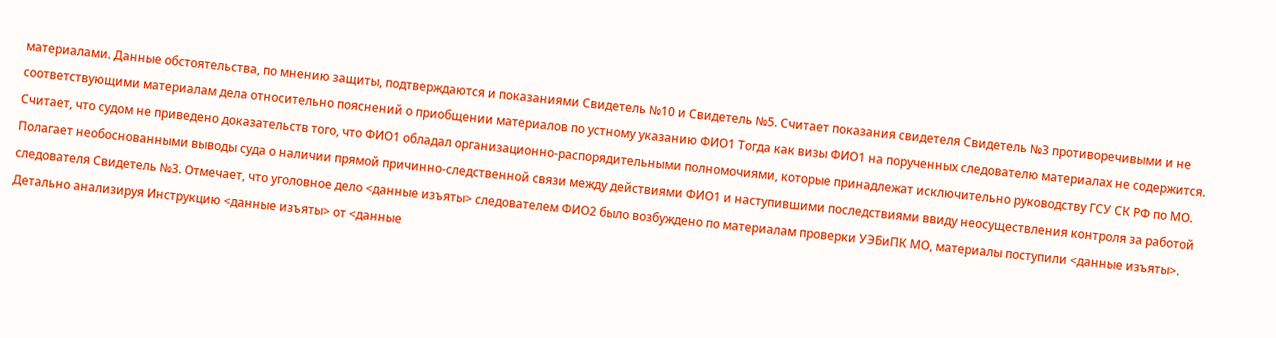материалами. Данные обстоятельства, по мнению защиты, подтверждаются и показаниями Свидетель №10 и Свидетель №5. Считает показания свидетеля Свидетель №3 противоречивыми и не соответствующими материалам дела относительно пояснений о приобщении материалов по устному указанию ФИО1 Тогда как визы ФИО1 на порученных следователю материалах не содержится. Считает, что судом не приведено доказательств того, что ФИО1 обладал организационно-распорядительными полномочиями, которые принадлежат исключительно руководству ГСУ СК РФ по МО. Полагает необоснованными выводы суда о наличии прямой причинно-следственной связи между действиями ФИО1 и наступившими последствиями ввиду неосуществления контроля за работой следователя Свидетель №3. Отмечает, что уголовное дело <данные изъяты> следователем ФИО2 было возбуждено по материалам проверки УЭБиПК МО, материалы поступили <данные изъяты>. Детально анализируя Инструкцию <данные изъяты> от <данные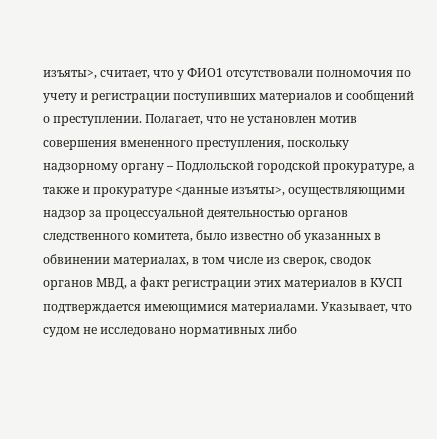изъяты>, считает, что у ФИО1 отсутствовали полномочия по учету и регистрации поступивших материалов и сообщений о преступлении. Полагает, что не установлен мотив совершения вмененного преступления, поскольку надзорному органу – Подлольской городской прокуратуре, а также и прокуратуре <данные изъяты>, осуществляющими надзор за процессуальной деятельностью органов следственного комитета, было известно об указанных в обвинении материалах, в том числе из сверок, сводок органов МВД, а факт регистрации этих материалов в КУСП подтверждается имеющимися материалами. Указывает, что судом не исследовано нормативных либо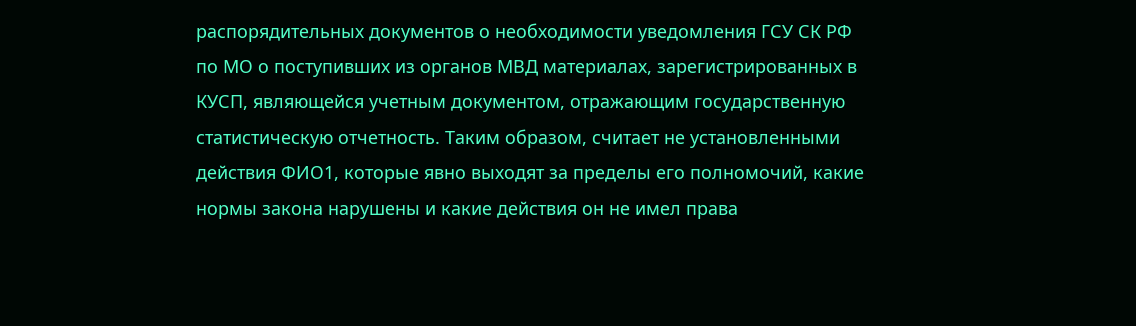распорядительных документов о необходимости уведомления ГСУ СК РФ по МО о поступивших из органов МВД материалах, зарегистрированных в КУСП, являющейся учетным документом, отражающим государственную статистическую отчетность. Таким образом, считает не установленными действия ФИО1, которые явно выходят за пределы его полномочий, какие нормы закона нарушены и какие действия он не имел права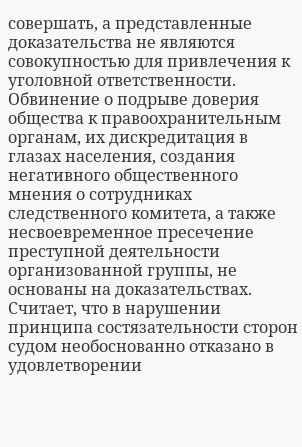совершать, а представленные доказательства не являются совокупностью для привлечения к уголовной ответственности. Обвинение о подрыве доверия общества к правоохранительным органам, их дискредитация в глазах населения, создания негативного общественного мнения о сотрудниках следственного комитета, а также несвоевременное пресечение преступной деятельности организованной группы, не основаны на доказательствах. Считает, что в нарушении принципа состязательности сторон судом необоснованно отказано в удовлетворении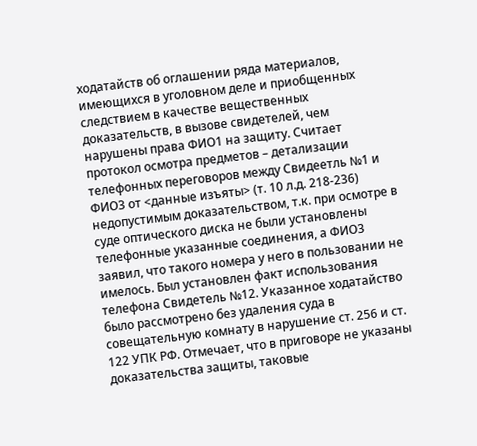ходатайств об оглашении ряда материалов, имеющихся в уголовном деле и приобщенных следствием в качестве вещественных доказательств, в вызове свидетелей, чем нарушены права ФИО1 на защиту. Считает протокол осмотра предметов – детализации телефонных переговоров между Свидеетль №1 и ФИО3 от <данные изъяты> (т. 10 л.д. 218-236) недопустимым доказательством, т.к. при осмотре в суде оптического диска не были установлены телефонные указанные соединения, а ФИО3 заявил, что такого номера у него в пользовании не имелось. Был установлен факт использования телефона Свидетель №12. Указанное ходатайство было рассмотрено без удаления суда в совещательную комнату в нарушение ст. 256 и ст. 122 УПК РФ. Отмечает, что в приговоре не указаны доказательства защиты, таковые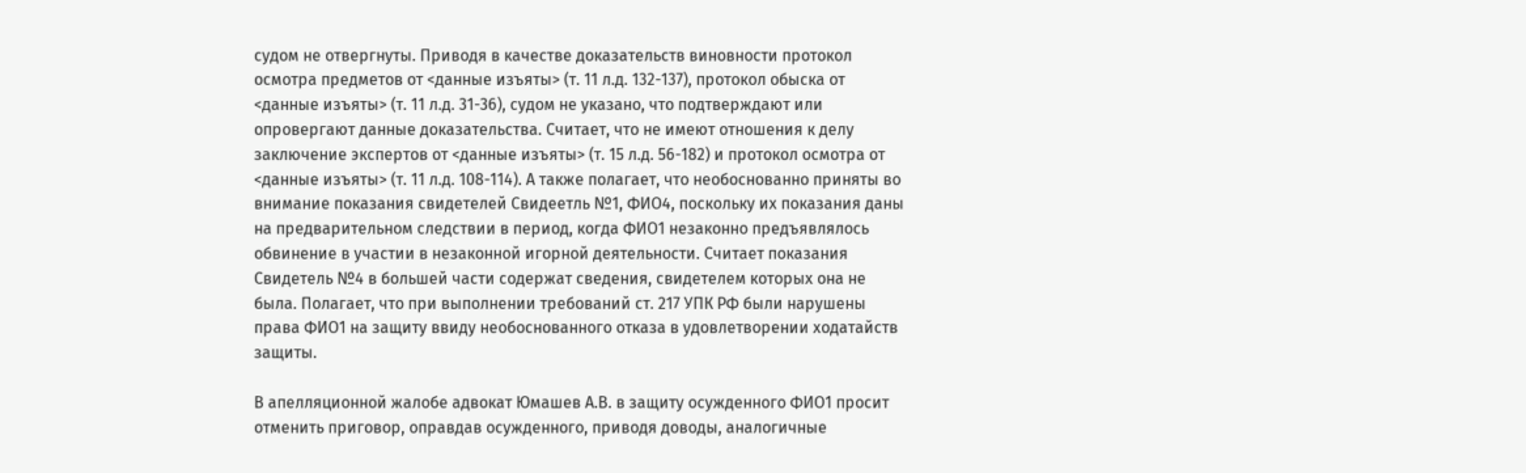судом не отвергнуты. Приводя в качестве доказательств виновности протокол осмотра предметов от <данные изъяты> (т. 11 л.д. 132-137), протокол обыска от <данные изъяты> (т. 11 л.д. 31-36), судом не указано, что подтверждают или опровергают данные доказательства. Считает, что не имеют отношения к делу заключение экспертов от <данные изъяты> (т. 15 л.д. 56-182) и протокол осмотра от <данные изъяты> (т. 11 л.д. 108-114). А также полагает, что необоснованно приняты во внимание показания свидетелей Свидеетль №1, ФИО4, поскольку их показания даны на предварительном следствии в период, когда ФИО1 незаконно предъявлялось обвинение в участии в незаконной игорной деятельности. Считает показания Свидетель №4 в большей части содержат сведения, свидетелем которых она не была. Полагает, что при выполнении требований ст. 217 УПК РФ были нарушены права ФИО1 на защиту ввиду необоснованного отказа в удовлетворении ходатайств защиты.

В апелляционной жалобе адвокат Юмашев А.В. в защиту осужденного ФИО1 просит отменить приговор, оправдав осужденного, приводя доводы, аналогичные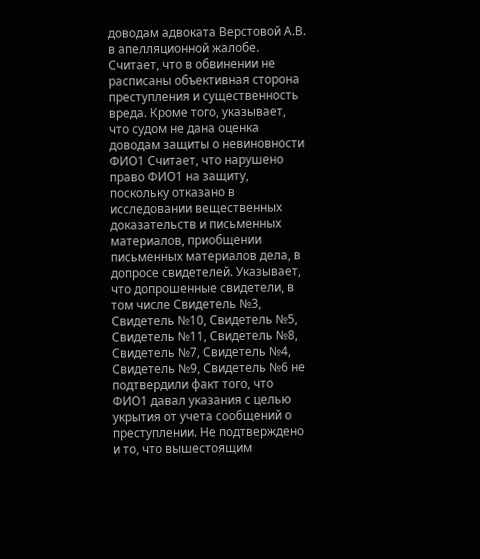доводам адвоката Верстовой А.В. в апелляционной жалобе. Считает, что в обвинении не расписаны объективная сторона преступления и существенность вреда. Кроме того, указывает, что судом не дана оценка доводам защиты о невиновности ФИО1 Считает, что нарушено право ФИО1 на защиту, поскольку отказано в исследовании вещественных доказательств и письменных материалов, приобщении письменных материалов дела, в допросе свидетелей. Указывает, что допрошенные свидетели, в том числе Свидетель №3, Свидетель №10, Свидетель №5, Свидетель №11, Свидетель №8, Свидетель №7, Свидетель №4, Свидетель №9, Свидетель №6 не подтвердили факт того, что ФИО1 давал указания с целью укрытия от учета сообщений о преступлении. Не подтверждено и то, что вышестоящим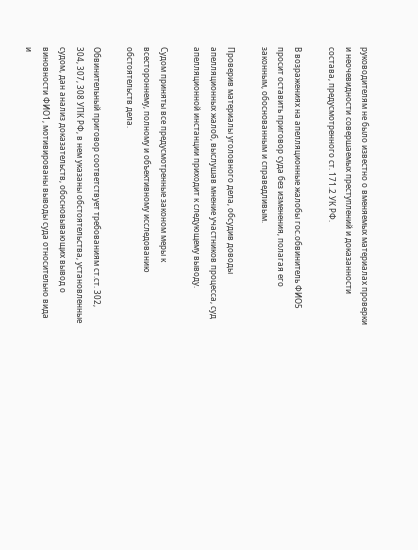руководителям не было известно о вменяемых материалах проверки и неочевидности совершаемых преступлений и доказанности состава, предусмотренного ст. 171.2 УК РФ.

В возражениях на апелляционные жалобы гос.обвинитель ФИО5 просит оставить приговор суда без изменения, полагая его законным, обоснованным и справедливым.

Проверив материалы уголовного дела, обсудив доводы апелляционных жалоб, выслушав мнение участников процесса, суд апелляционной инстанции приходит к следующему выводу.

Судом приняты все предусмотренные законом меры к всестороннему, полному и объективному исследованию обстоятельств дела.

Обвинительный приговор соответствует требованиям ст.ст. 302, 304, 307, 308 УПК РФ, в нем указаны обстоятельства, установленные судом, дан анализ доказательств, обосновывающих вывод о виновности ФИО1, мотивированы выводы суда относительно вида и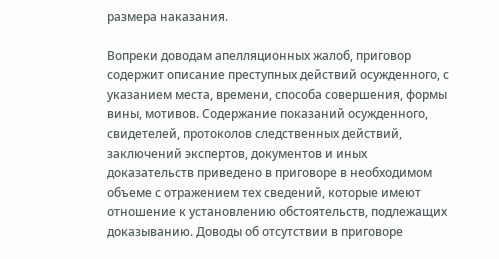размера наказания.

Вопреки доводам апелляционных жалоб, приговор содержит описание преступных действий осужденного, с указанием места, времени, способа совершения, формы вины, мотивов. Содержание показаний осужденного, свидетелей, протоколов следственных действий, заключений экспертов, документов и иных доказательств приведено в приговоре в необходимом объеме с отражением тех сведений, которые имеют отношение к установлению обстоятельств, подлежащих доказыванию. Доводы об отсутствии в приговоре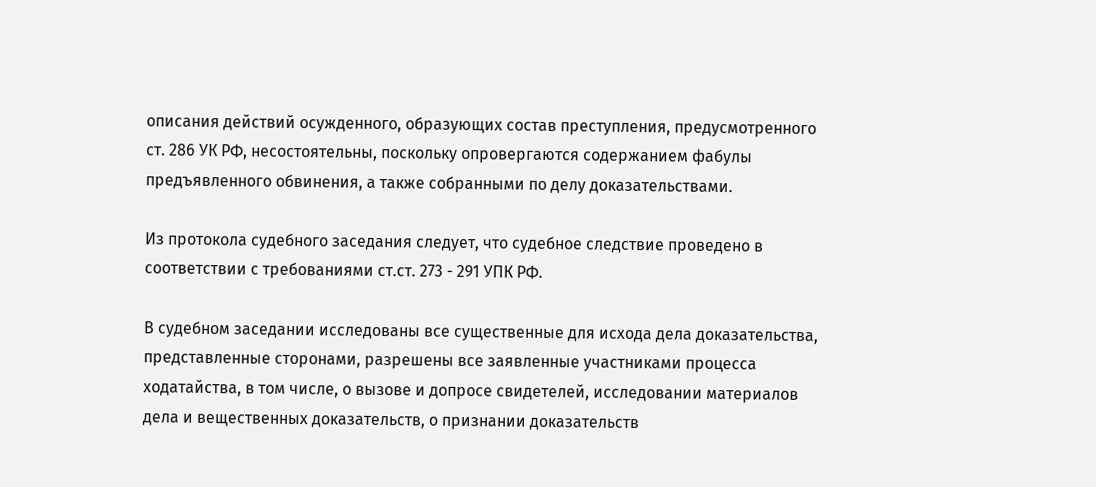описания действий осужденного, образующих состав преступления, предусмотренного ст. 286 УК РФ, несостоятельны, поскольку опровергаются содержанием фабулы предъявленного обвинения, а также собранными по делу доказательствами.

Из протокола судебного заседания следует, что судебное следствие проведено в соответствии с требованиями ст.ст. 273 - 291 УПК РФ.

В судебном заседании исследованы все существенные для исхода дела доказательства, представленные сторонами, разрешены все заявленные участниками процесса ходатайства, в том числе, о вызове и допросе свидетелей, исследовании материалов дела и вещественных доказательств, о признании доказательств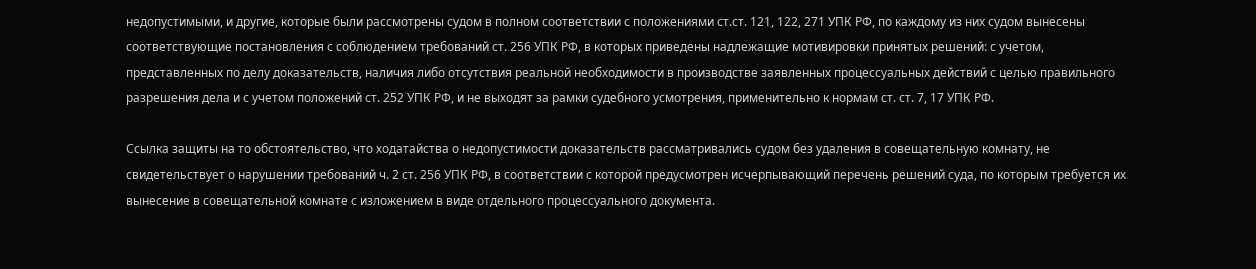недопустимыми, и другие, которые были рассмотрены судом в полном соответствии с положениями ст.ст. 121, 122, 271 УПК РФ, по каждому из них судом вынесены соответствующие постановления с соблюдением требований ст. 256 УПК РФ, в которых приведены надлежащие мотивировки принятых решений: с учетом, представленных по делу доказательств, наличия либо отсутствия реальной необходимости в производстве заявленных процессуальных действий с целью правильного разрешения дела и с учетом положений ст. 252 УПК РФ, и не выходят за рамки судебного усмотрения, применительно к нормам ст. ст. 7, 17 УПК РФ.

Ссылка защиты на то обстоятельство, что ходатайства о недопустимости доказательств рассматривались судом без удаления в совещательную комнату, не свидетельствует о нарушении требований ч. 2 ст. 256 УПК РФ, в соответствии с которой предусмотрен исчерпывающий перечень решений суда, по которым требуется их вынесение в совещательной комнате с изложением в виде отдельного процессуального документа.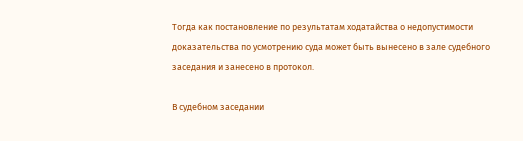Тогда как постановление по результатам ходатайства о недопустимости доказательства по усмотрению суда может быть вынесено в зале судебного заседания и занесено в протокол.

В судебном заседании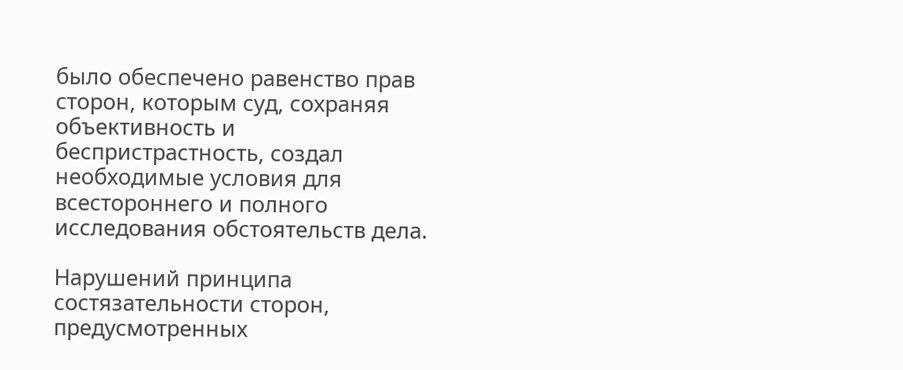было обеспечено равенство прав сторон, которым суд, сохраняя объективность и беспристрастность, создал необходимые условия для всестороннего и полного исследования обстоятельств дела.

Нарушений принципа состязательности сторон, предусмотренных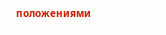положениями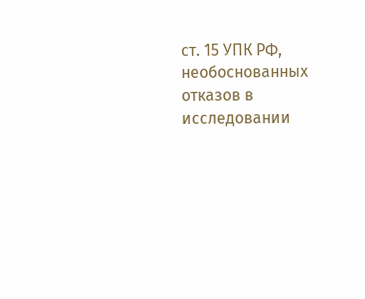ст. 15 УПК РФ, необоснованных отказов в исследовании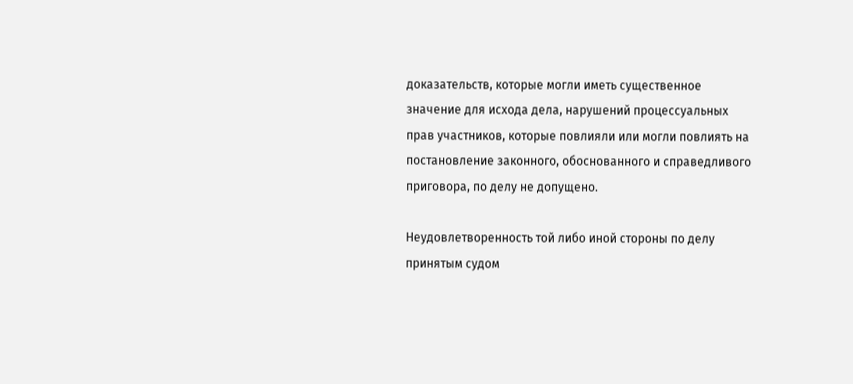доказательств, которые могли иметь существенное значение для исхода дела, нарушений процессуальных прав участников, которые повлияли или могли повлиять на постановление законного, обоснованного и справедливого приговора, по делу не допущено.

Неудовлетворенность той либо иной стороны по делу принятым судом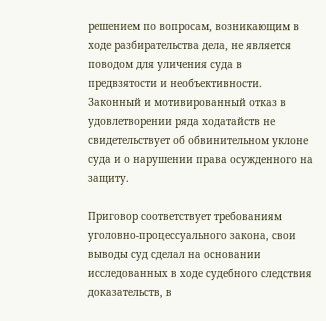решением по вопросам, возникающим в ходе разбирательства дела, не является поводом для уличения суда в предвзятости и необъективности. Законный и мотивированный отказ в удовлетворении ряда ходатайств не свидетельствует об обвинительном уклоне суда и о нарушении права осужденного на защиту.

Приговор соответствует требованиям уголовно-процессуального закона, свои выводы суд сделал на основании исследованных в ходе судебного следствия доказательств, в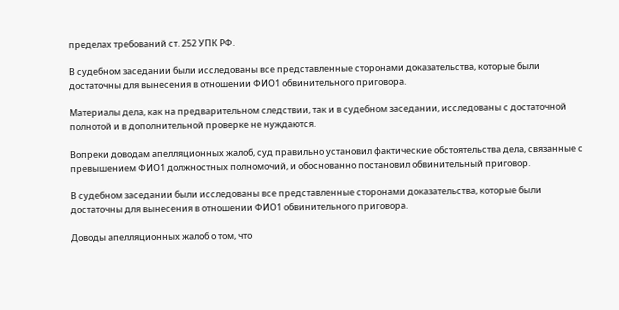пределах требований ст. 252 УПК РФ.

В судебном заседании были исследованы все представленные сторонами доказательства, которые были достаточны для вынесения в отношении ФИО1 обвинительного приговора.

Материалы дела, как на предварительном следствии, так и в судебном заседании, исследованы с достаточной полнотой и в дополнительной проверке не нуждаются.

Вопреки доводам апелляционных жалоб, суд правильно установил фактические обстоятельства дела, связанные с превышением ФИО1 должностных полномочий, и обоснованно постановил обвинительный приговор.

В судебном заседании были исследованы все представленные сторонами доказательства, которые были достаточны для вынесения в отношении ФИО1 обвинительного приговора.

Доводы апелляционных жалоб о том, что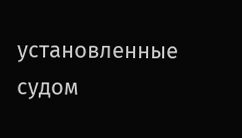установленные судом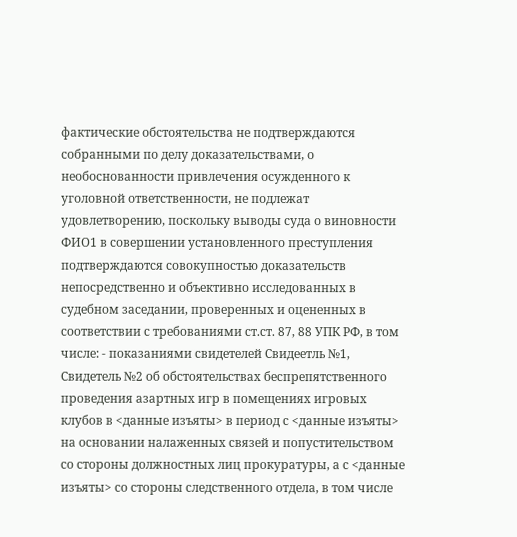фактические обстоятельства не подтверждаются собранными по делу доказательствами, о необоснованности привлечения осужденного к уголовной ответственности, не подлежат удовлетворению, поскольку выводы суда о виновности ФИО1 в совершении установленного преступления подтверждаются совокупностью доказательств непосредственно и объективно исследованных в судебном заседании, проверенных и оцененных в соответствии с требованиями ст.ст. 87, 88 УПК РФ, в том числе: - показаниями свидетелей Свидеетль №1, Свидетель №2 об обстоятельствах беспрепятственного проведения азартных игр в помещениях игровых клубов в <данные изъяты> в период с <данные изъяты> на основании налаженных связей и попустительством со стороны должностных лиц прокуратуры, а с <данные изъяты> со стороны следственного отдела, в том числе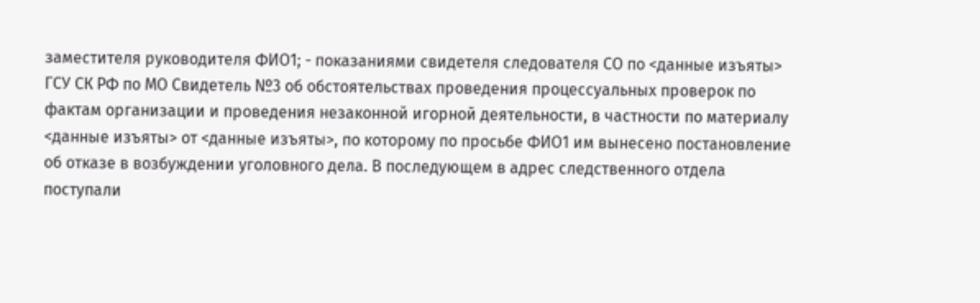заместителя руководителя ФИО1; - показаниями свидетеля следователя СО по <данные изъяты> ГСУ СК РФ по МО Свидетель №3 об обстоятельствах проведения процессуальных проверок по фактам организации и проведения незаконной игорной деятельности, в частности по материалу <данные изъяты> от <данные изъяты>, по которому по просьбе ФИО1 им вынесено постановление об отказе в возбуждении уголовного дела. В последующем в адрес следственного отдела поступали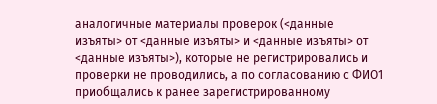аналогичные материалы проверок (<данные изъяты> от <данные изъяты> и <данные изъяты> от <данные изъяты>), которые не регистрировались и проверки не проводились, а по согласованию с ФИО1 приобщались к ранее зарегистрированному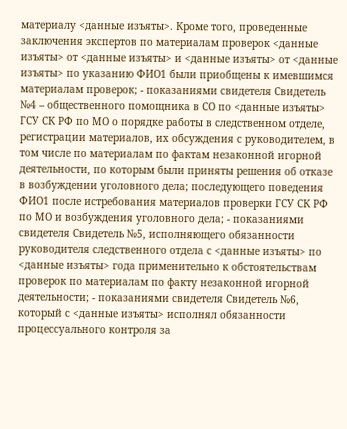материалу <данные изъяты>. Кроме того, проведенные заключения экспертов по материалам проверок <данные изъяты> от <данные изъяты> и <данные изъяты> от <данные изъяты> по указанию ФИО1 были приобщены к имевшимся материалам проверок; - показаниями свидетеля Свидетель №4 – общественного помощника в СО по <данные изъяты> ГСУ СК РФ по МО о порядке работы в следственном отделе, регистрации материалов, их обсуждения с руководителем, в том числе по материалам по фактам незаконной игорной деятельности, по которым были приняты решения об отказе в возбуждении уголовного дела; последующего поведения ФИО1 после истребования материалов проверки ГСУ СК РФ по МО и возбуждения уголовного дела; - показаниями свидетеля Свидетель №5, исполняющего обязанности руководителя следственного отдела с <данные изъяты> по <данные изъяты> года применительно к обстоятельствам проверок по материалам по факту незаконной игорной деятельности; - показаниями свидетеля Свидетель №6, который с <данные изъяты> исполнял обязанности процессуального контроля за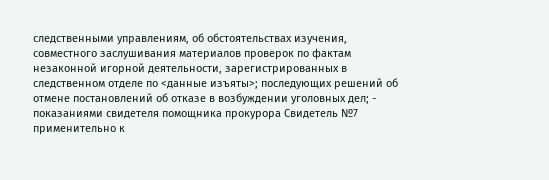следственными управлениям, об обстоятельствах изучения, совместного заслушивания материалов проверок по фактам незаконной игорной деятельности, зарегистрированных в следственном отделе по <данные изъяты>; последующих решений об отмене постановлений об отказе в возбуждении уголовных дел; - показаниями свидетеля помощника прокурора Свидетель №7 применительно к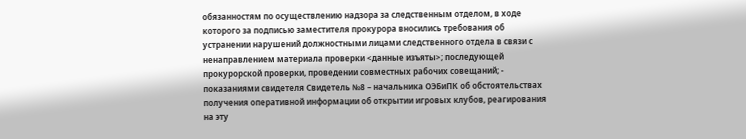обязанностям по осуществлению надзора за следственным отделом, в ходе которого за подписью заместителя прокурора вносились требования об устранении нарушений должностными лицами следственного отдела в связи с ненаправлением материала проверки <данные изъяты>; последующей прокурорской проверки, проведении совместных рабочих совещаний; - показаниями свидетеля Свидетель №8 – начальника ОЭБиПК об обстоятельствах получения оперативной информации об открытии игровых клубов, реагирования на эту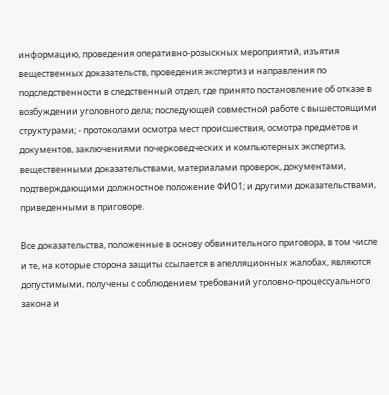информацию, проведения оперативно-розыскных мероприятий, изъятия вещественных доказательств, проведения экспертиз и направления по подследственности в следственный отдел, где принято постановление об отказе в возбуждении уголовного дела; последующей совместной работе с вышестоящими структурами; - протоколами осмотра мест происшествия, осмотра предметов и документов, заключениями почерковедческих и компьютерных экспертиз, вещественными доказательствами, материалами проверок, документами, подтверждающими должностное положение ФИО1; и другими доказательствами, приведенными в приговоре.

Все доказательства, положенные в основу обвинительного приговора, в том числе и те, на которые сторона защиты ссылается в апелляционных жалобах, являются допустимыми, получены с соблюдением требований уголовно-процессуального закона и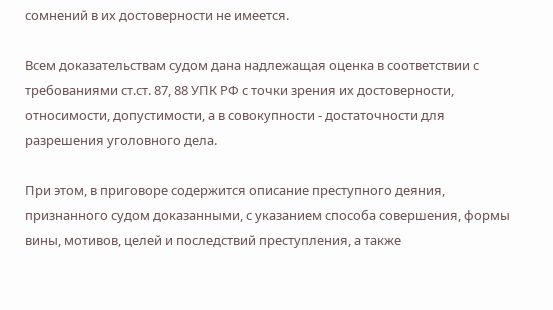сомнений в их достоверности не имеется.

Всем доказательствам судом дана надлежащая оценка в соответствии с требованиями ст.ст. 87, 88 УПК РФ с точки зрения их достоверности, относимости, допустимости, а в совокупности - достаточности для разрешения уголовного дела.

При этом, в приговоре содержится описание преступного деяния, признанного судом доказанными, с указанием способа совершения, формы вины, мотивов, целей и последствий преступления, а также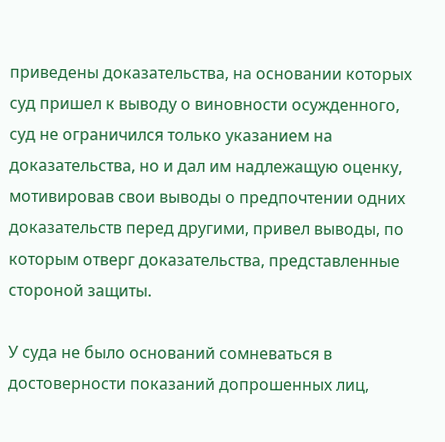приведены доказательства, на основании которых суд пришел к выводу о виновности осужденного, суд не ограничился только указанием на доказательства, но и дал им надлежащую оценку, мотивировав свои выводы о предпочтении одних доказательств перед другими, привел выводы, по которым отверг доказательства, представленные стороной защиты.

У суда не было оснований сомневаться в достоверности показаний допрошенных лиц,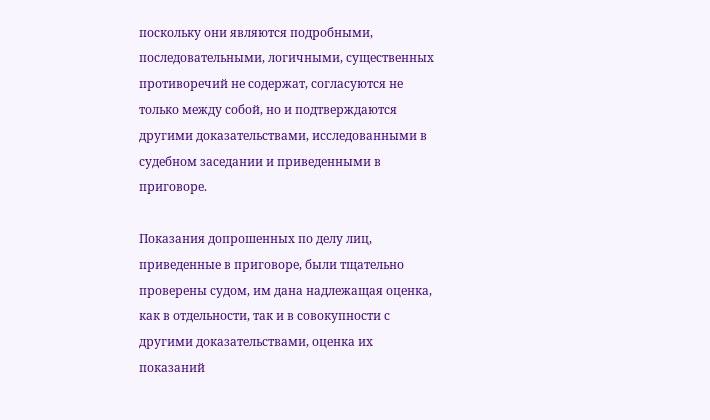поскольку они являются подробными, последовательными, логичными, существенных противоречий не содержат, согласуются не только между собой, но и подтверждаются другими доказательствами, исследованными в судебном заседании и приведенными в приговоре.

Показания допрошенных по делу лиц, приведенные в приговоре, были тщательно проверены судом, им дана надлежащая оценка, как в отдельности, так и в совокупности с другими доказательствами, оценка их показаний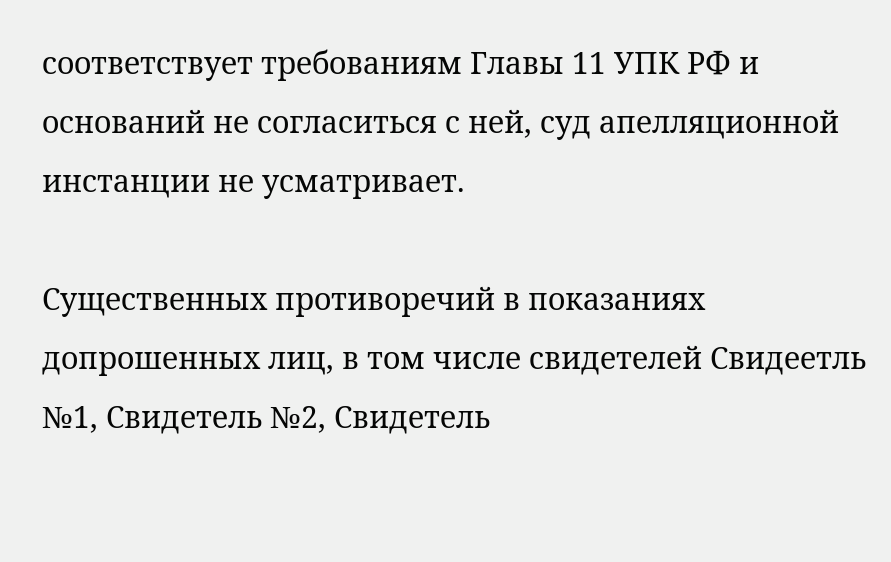соответствует требованиям Главы 11 УПК РФ и оснований не согласиться с ней, суд апелляционной инстанции не усматривает.

Существенных противоречий в показаниях допрошенных лиц, в том числе свидетелей Свидеетль №1, Свидетель №2, Свидетель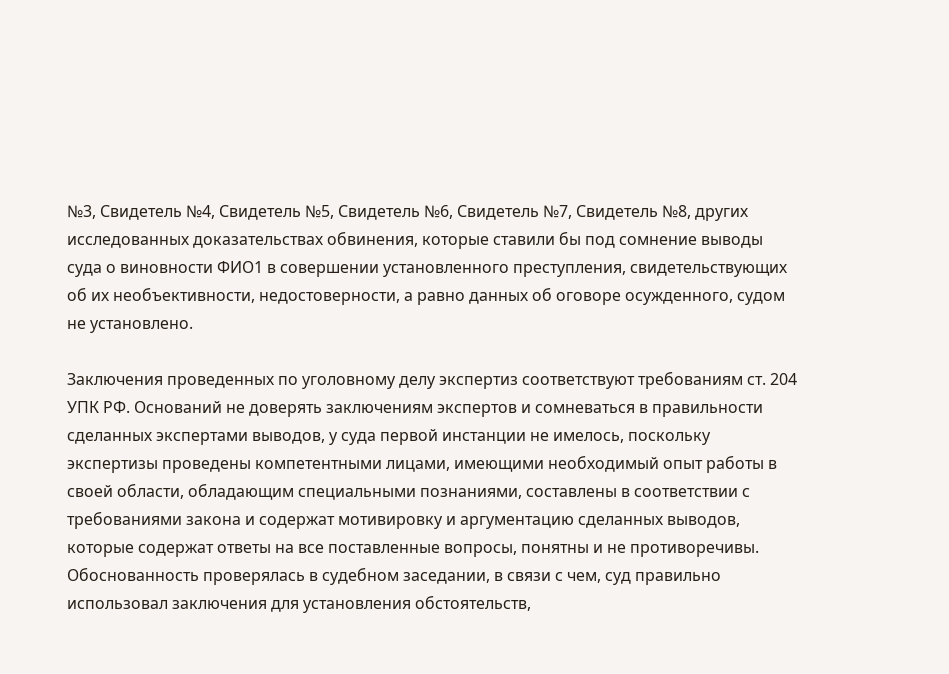№3, Свидетель №4, Свидетель №5, Свидетель №6, Свидетель №7, Свидетель №8, других исследованных доказательствах обвинения, которые ставили бы под сомнение выводы суда о виновности ФИО1 в совершении установленного преступления, свидетельствующих об их необъективности, недостоверности, а равно данных об оговоре осужденного, судом не установлено.

Заключения проведенных по уголовному делу экспертиз соответствуют требованиям ст. 204 УПК РФ. Оснований не доверять заключениям экспертов и сомневаться в правильности сделанных экспертами выводов, у суда первой инстанции не имелось, поскольку экспертизы проведены компетентными лицами, имеющими необходимый опыт работы в своей области, обладающим специальными познаниями, составлены в соответствии с требованиями закона и содержат мотивировку и аргументацию сделанных выводов, которые содержат ответы на все поставленные вопросы, понятны и не противоречивы. Обоснованность проверялась в судебном заседании, в связи с чем, суд правильно использовал заключения для установления обстоятельств,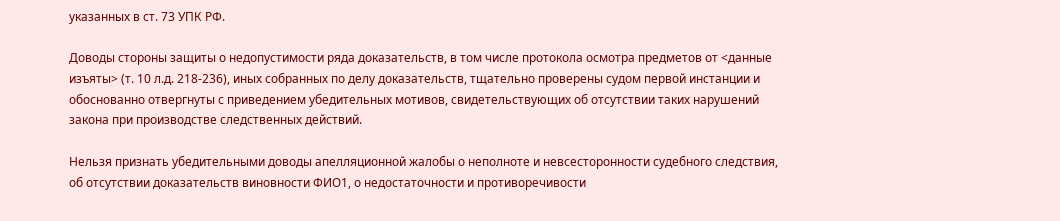указанных в ст. 73 УПК РФ.

Доводы стороны защиты о недопустимости ряда доказательств, в том числе протокола осмотра предметов от <данные изъяты> (т. 10 л.д. 218-236), иных собранных по делу доказательств, тщательно проверены судом первой инстанции и обоснованно отвергнуты с приведением убедительных мотивов, свидетельствующих об отсутствии таких нарушений закона при производстве следственных действий.

Нельзя признать убедительными доводы апелляционной жалобы о неполноте и невсесторонности судебного следствия, об отсутствии доказательств виновности ФИО1, о недостаточности и противоречивости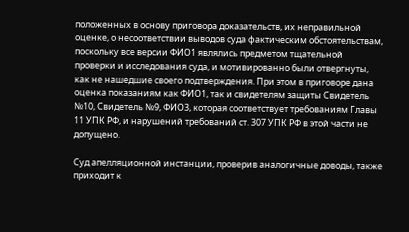положенных в основу приговора доказательств, их неправильной оценке, о несоответствии выводов суда фактическим обстоятельствам, поскольку все версии ФИО1 являлись предметом тщательной проверки и исследования суда, и мотивированно были отвергнуты, как не нашедшие своего подтверждения. При этом в приговоре дана оценка показаниям как ФИО1, так и свидетелям защиты Свидетель №10, Свидетель №9, ФИО3, которая соответствует требованиям Главы 11 УПК РФ, и нарушений требований ст. 307 УПК РФ в этой части не допущено.

Суд апелляционной инстанции, проверив аналогичные доводы, также приходит к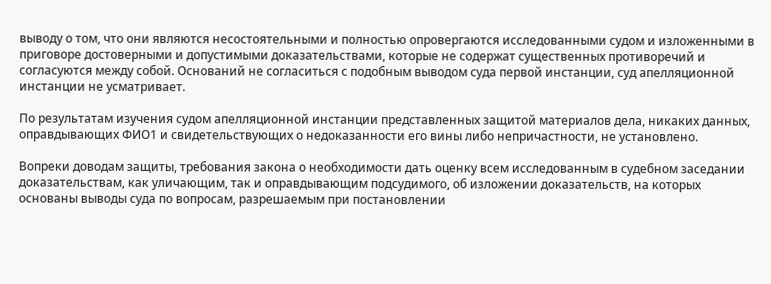выводу о том, что они являются несостоятельными и полностью опровергаются исследованными судом и изложенными в приговоре достоверными и допустимыми доказательствами, которые не содержат существенных противоречий и согласуются между собой. Оснований не согласиться с подобным выводом суда первой инстанции, суд апелляционной инстанции не усматривает.

По результатам изучения судом апелляционной инстанции представленных защитой материалов дела, никаких данных, оправдывающих ФИО1 и свидетельствующих о недоказанности его вины либо непричастности, не установлено.

Вопреки доводам защиты, требования закона о необходимости дать оценку всем исследованным в судебном заседании доказательствам, как уличающим, так и оправдывающим подсудимого, об изложении доказательств, на которых основаны выводы суда по вопросам, разрешаемым при постановлении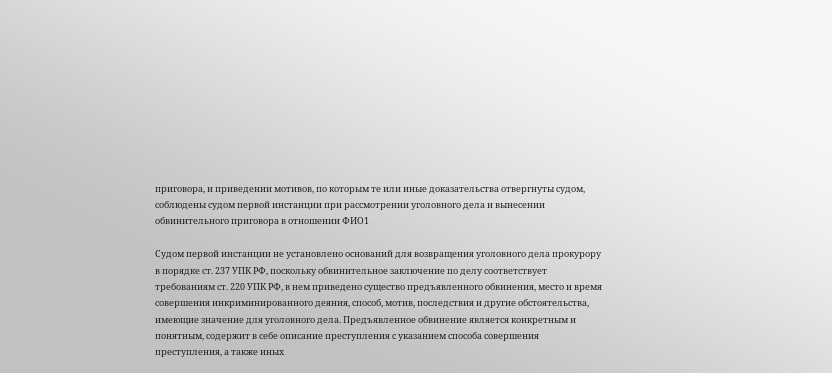приговора, и приведении мотивов, по которым те или иные доказательства отвергнуты судом, соблюдены судом первой инстанции при рассмотрении уголовного дела и вынесении обвинительного приговора в отношении ФИО1

Судом первой инстанции не установлено оснований для возвращения уголовного дела прокурору в порядке ст. 237 УПК РФ, поскольку обвинительное заключение по делу соответствует требованиям ст. 220 УПК РФ, в нем приведено существо предъявленного обвинения, место и время совершения инкриминированного деяния, способ, мотив, последствия и другие обстоятельства, имеющие значение для уголовного дела. Предъявленное обвинение является конкретным и понятным, содержит в себе описание преступления с указанием способа совершения преступления, а также иных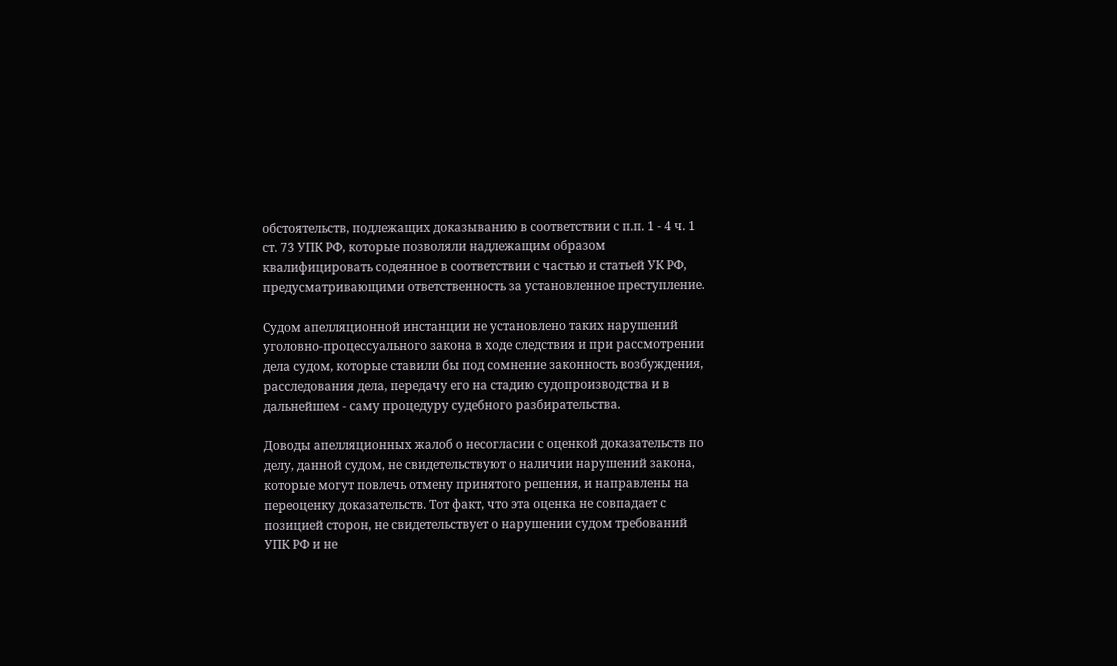обстоятельств, подлежащих доказыванию в соответствии с п.п. 1 - 4 ч. 1 ст. 73 УПК РФ, которые позволяли надлежащим образом квалифицировать содеянное в соответствии с частью и статьей УК РФ, предусматривающими ответственность за установленное преступление.

Судом апелляционной инстанции не установлено таких нарушений уголовно-процессуального закона в ходе следствия и при рассмотрении дела судом, которые ставили бы под сомнение законность возбуждения, расследования дела, передачу его на стадию судопроизводства и в дальнейшем - саму процедуру судебного разбирательства.

Доводы апелляционных жалоб о несогласии с оценкой доказательств по делу, данной судом, не свидетельствуют о наличии нарушений закона, которые могут повлечь отмену принятого решения, и направлены на переоценку доказательств. Тот факт, что эта оценка не совпадает с позицией сторон, не свидетельствует о нарушении судом требований УПК РФ и не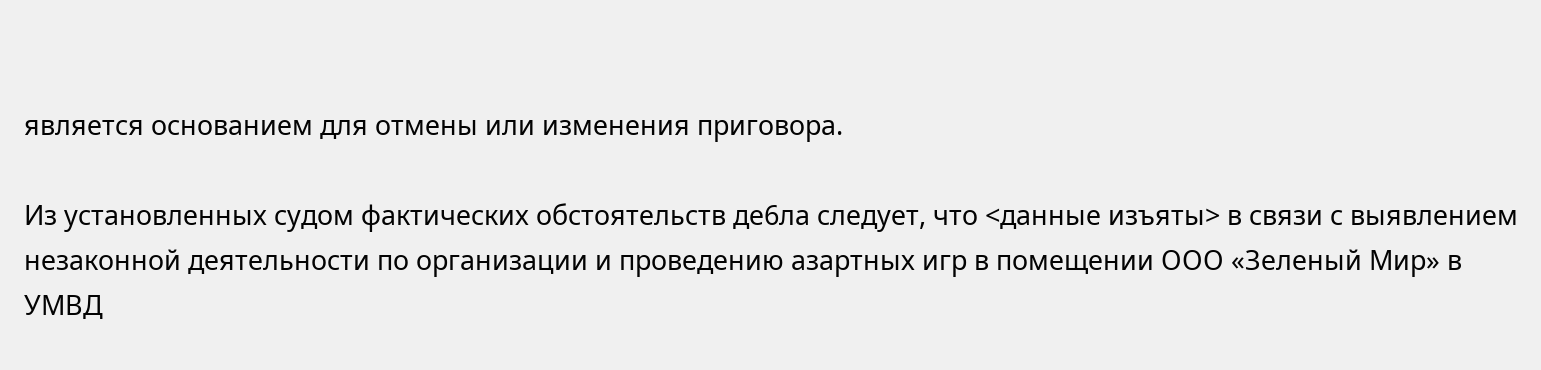является основанием для отмены или изменения приговора.

Из установленных судом фактических обстоятельств де6ла следует, что <данные изъяты> в связи с выявлением незаконной деятельности по организации и проведению азартных игр в помещении ООО «Зеленый Мир» в УМВД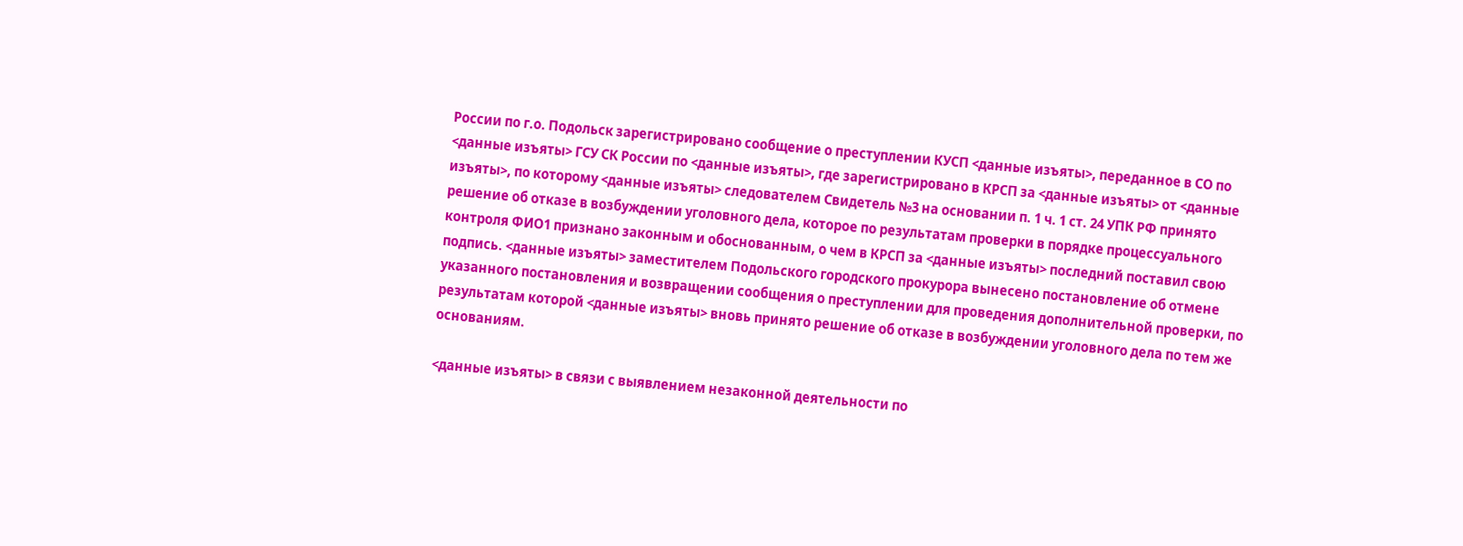России по г.о. Подольск зарегистрировано сообщение о преступлении КУСП <данные изъяты>, переданное в СО по <данные изъяты> ГСУ СК России по <данные изъяты>, где зарегистрировано в КРСП за <данные изъяты> от <данные изъяты>, по которому <данные изъяты> следователем Свидетель №3 на основании п. 1 ч. 1 ст. 24 УПК РФ принято решение об отказе в возбуждении уголовного дела, которое по результатам проверки в порядке процессуального контроля ФИО1 признано законным и обоснованным, о чем в КРСП за <данные изъяты> последний поставил свою подпись. <данные изъяты> заместителем Подольского городского прокурора вынесено постановление об отмене указанного постановления и возвращении сообщения о преступлении для проведения дополнительной проверки, по результатам которой <данные изъяты> вновь принято решение об отказе в возбуждении уголовного дела по тем же основаниям.

<данные изъяты> в связи с выявлением незаконной деятельности по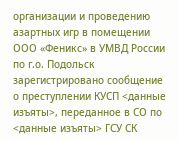организации и проведению азартных игр в помещении ООО «Феникс» в УМВД России по г.о. Подольск зарегистрировано сообщение о преступлении КУСП <данные изъяты>, переданное в СО по <данные изъяты> ГСУ СК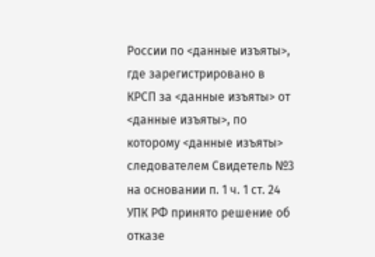России по <данные изъяты>, где зарегистрировано в КРСП за <данные изъяты> от <данные изъяты>, по которому <данные изъяты> следователем Свидетель №3 на основании п. 1 ч. 1 ст. 24 УПК РФ принято решение об отказе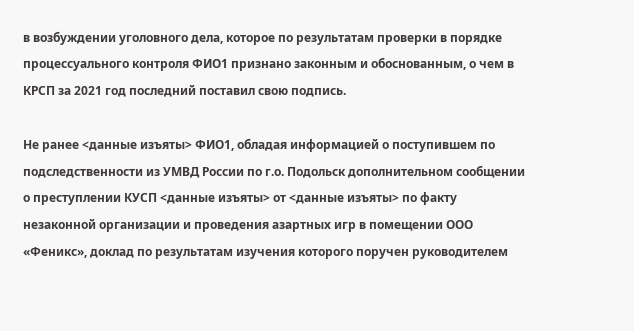в возбуждении уголовного дела, которое по результатам проверки в порядке процессуального контроля ФИО1 признано законным и обоснованным, о чем в КРСП за 2021 год последний поставил свою подпись.

Не ранее <данные изъяты> ФИО1, обладая информацией о поступившем по подследственности из УМВД России по г.о. Подольск дополнительном сообщении о преступлении КУСП <данные изъяты> от <данные изъяты> по факту незаконной организации и проведения азартных игр в помещении ООО «Феникс», доклад по результатам изучения которого поручен руководителем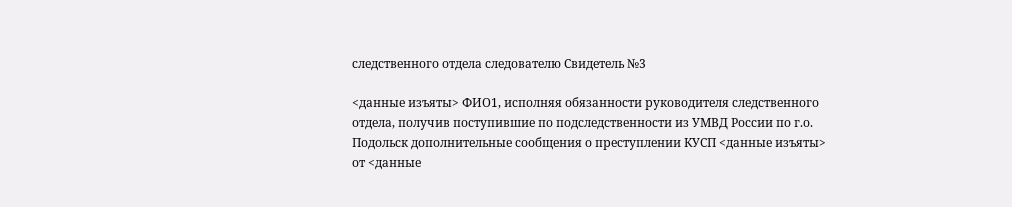следственного отдела следователю Свидетель №3

<данные изъяты> ФИО1, исполняя обязанности руководителя следственного отдела, получив поступившие по подследственности из УМВД России по г.о. Подольск дополнительные сообщения о преступлении КУСП <данные изъяты> от <данные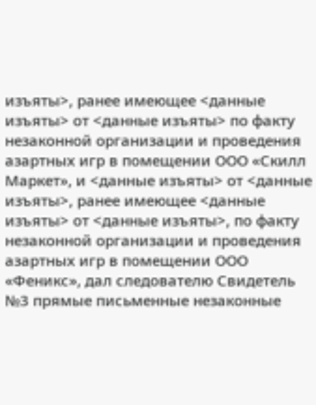изъяты>, ранее имеющее <данные изъяты> от <данные изъяты> по факту незаконной организации и проведения азартных игр в помещении ООО «Скилл Маркет», и <данные изъяты> от <данные изъяты>, ранее имеющее <данные изъяты> от <данные изъяты>, по факту незаконной организации и проведения азартных игр в помещении ООО «Феникс», дал следователю Свидетель №3 прямые письменные незаконные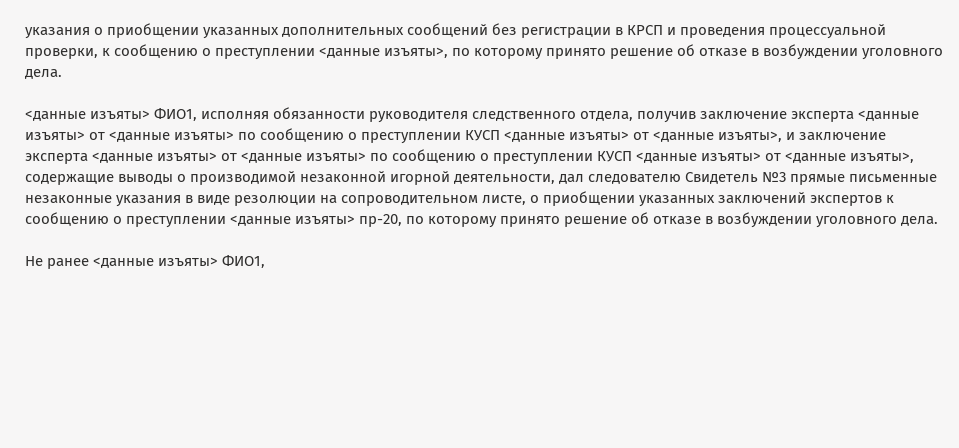указания о приобщении указанных дополнительных сообщений без регистрации в КРСП и проведения процессуальной проверки, к сообщению о преступлении <данные изъяты>, по которому принято решение об отказе в возбуждении уголовного дела.

<данные изъяты> ФИО1, исполняя обязанности руководителя следственного отдела, получив заключение эксперта <данные изъяты> от <данные изъяты> по сообщению о преступлении КУСП <данные изъяты> от <данные изъяты>, и заключение эксперта <данные изъяты> от <данные изъяты> по сообщению о преступлении КУСП <данные изъяты> от <данные изъяты>, содержащие выводы о производимой незаконной игорной деятельности, дал следователю Свидетель №3 прямые письменные незаконные указания в виде резолюции на сопроводительном листе, о приобщении указанных заключений экспертов к сообщению о преступлении <данные изъяты> пр-20, по которому принято решение об отказе в возбуждении уголовного дела.

Не ранее <данные изъяты> ФИО1,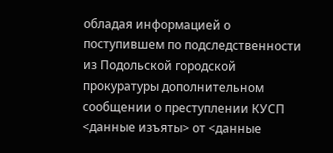обладая информацией о поступившем по подследственности из Подольской городской прокуратуры дополнительном сообщении о преступлении КУСП <данные изъяты> от <данные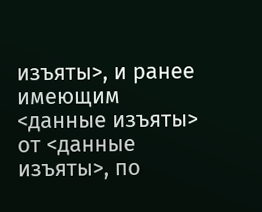изъяты>, и ранее имеющим <данные изъяты> от <данные изъяты>, по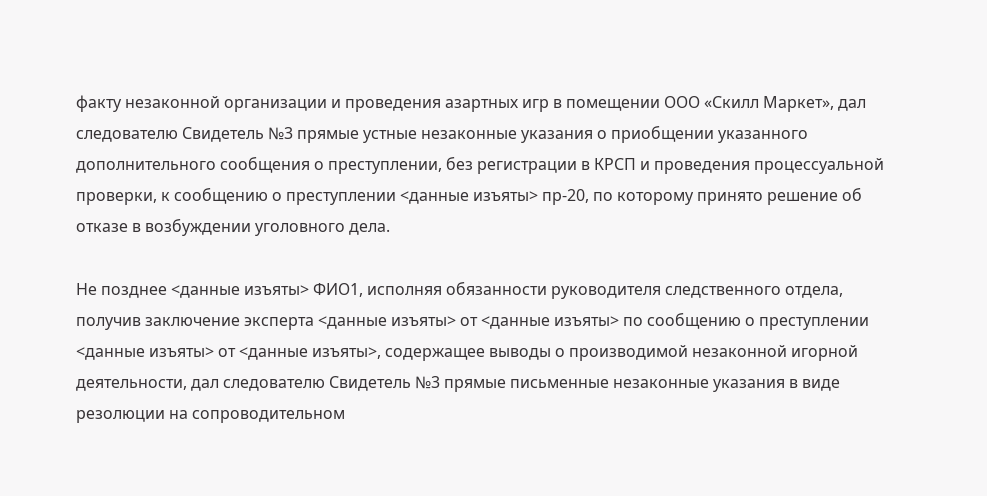факту незаконной организации и проведения азартных игр в помещении ООО «Скилл Маркет», дал следователю Свидетель №3 прямые устные незаконные указания о приобщении указанного дополнительного сообщения о преступлении, без регистрации в КРСП и проведения процессуальной проверки, к сообщению о преступлении <данные изъяты> пр-20, по которому принято решение об отказе в возбуждении уголовного дела.

Не позднее <данные изъяты> ФИО1, исполняя обязанности руководителя следственного отдела, получив заключение эксперта <данные изъяты> от <данные изъяты> по сообщению о преступлении <данные изъяты> от <данные изъяты>, содержащее выводы о производимой незаконной игорной деятельности, дал следователю Свидетель №3 прямые письменные незаконные указания в виде резолюции на сопроводительном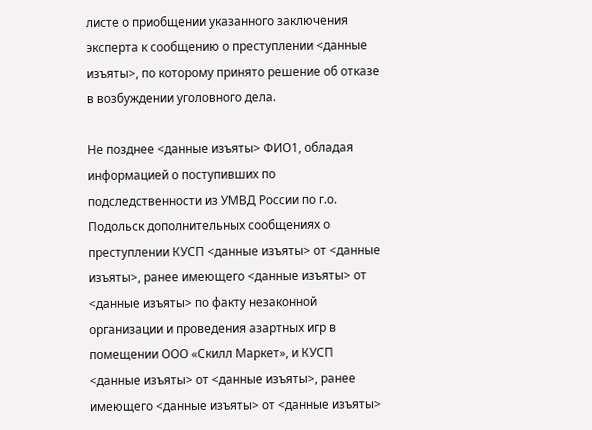листе о приобщении указанного заключения эксперта к сообщению о преступлении <данные изъяты>, по которому принято решение об отказе в возбуждении уголовного дела.

Не позднее <данные изъяты> ФИО1, обладая информацией о поступивших по подследственности из УМВД России по г.о. Подольск дополнительных сообщениях о преступлении КУСП <данные изъяты> от <данные изъяты>, ранее имеющего <данные изъяты> от <данные изъяты> по факту незаконной организации и проведения азартных игр в помещении ООО «Скилл Маркет», и КУСП <данные изъяты> от <данные изъяты>, ранее имеющего <данные изъяты> от <данные изъяты>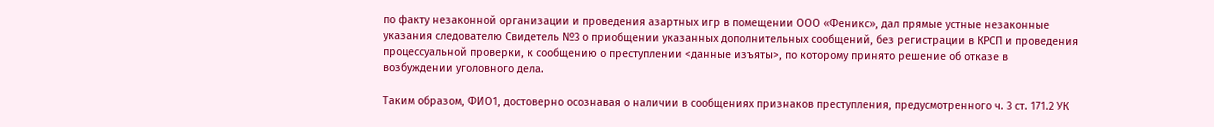по факту незаконной организации и проведения азартных игр в помещении ООО «Феникс», дал прямые устные незаконные указания следователю Свидетель №3 о приобщении указанных дополнительных сообщений, без регистрации в КРСП и проведения процессуальной проверки, к сообщению о преступлении <данные изъяты>, по которому принято решение об отказе в возбуждении уголовного дела.

Таким образом, ФИО1, достоверно осознавая о наличии в сообщениях признаков преступления, предусмотренного ч. 3 ст. 171.2 УК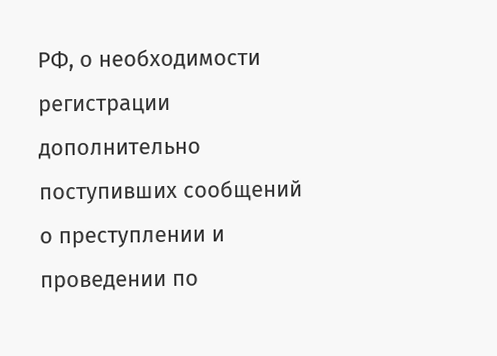РФ, о необходимости регистрации дополнительно поступивших сообщений о преступлении и проведении по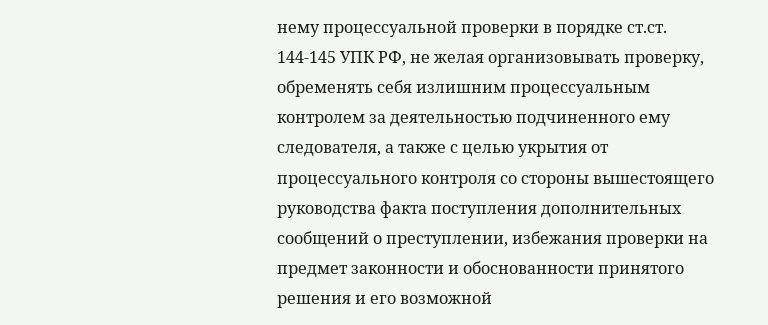нему процессуальной проверки в порядке ст.ст. 144-145 УПК РФ, не желая организовывать проверку, обременять себя излишним процессуальным контролем за деятельностью подчиненного ему следователя, а также с целью укрытия от процессуального контроля со стороны вышестоящего руководства факта поступления дополнительных сообщений о преступлении, избежания проверки на предмет законности и обоснованности принятого решения и его возможной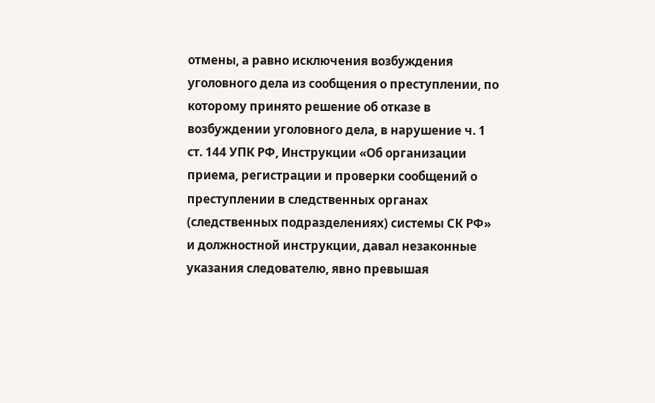отмены, а равно исключения возбуждения уголовного дела из сообщения о преступлении, по которому принято решение об отказе в возбуждении уголовного дела, в нарушение ч. 1 ст. 144 УПК РФ, Инструкции «Об организации приема, регистрации и проверки сообщений о преступлении в следственных органах (следственных подразделениях) системы СК РФ» и должностной инструкции, давал незаконные указания следователю, явно превышая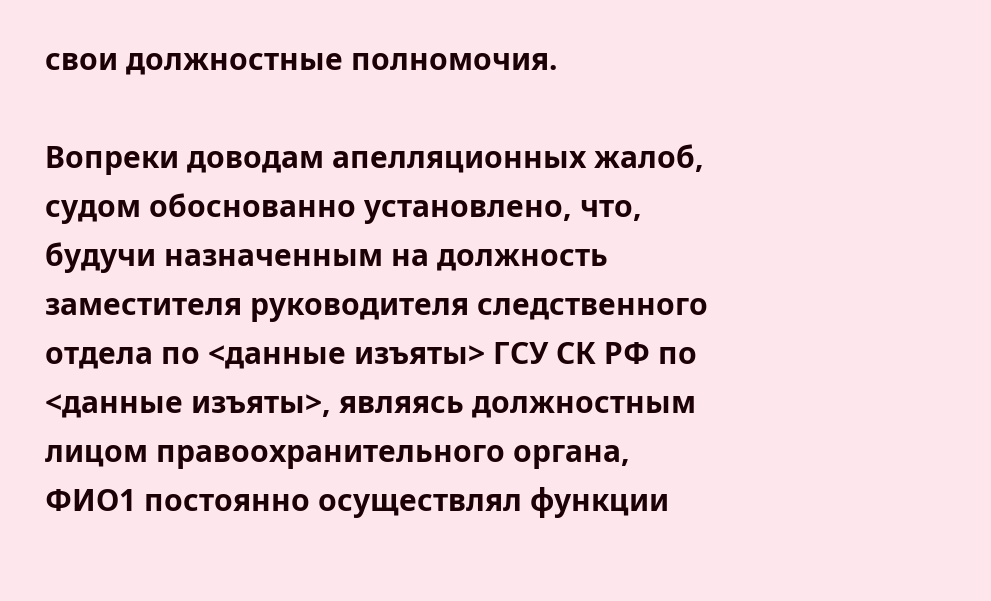свои должностные полномочия.

Вопреки доводам апелляционных жалоб, судом обоснованно установлено, что, будучи назначенным на должность заместителя руководителя следственного отдела по <данные изъяты> ГСУ СК РФ по <данные изъяты>, являясь должностным лицом правоохранительного органа, ФИО1 постоянно осуществлял функции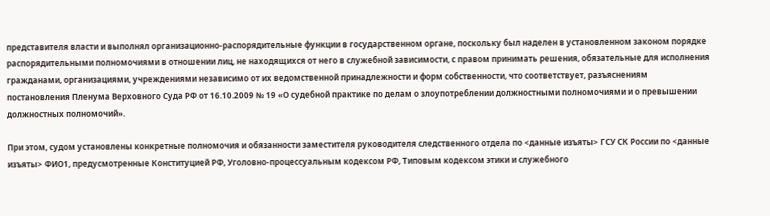представителя власти и выполнял организационно-распорядительные функции в государственном органе, поскольку был наделен в установленном законом порядке распорядительными полномочиями в отношении лиц, не находящихся от него в служебной зависимости, с правом принимать решения, обязательные для исполнения гражданами, организациями, учреждениями независимо от их ведомственной принадлежности и форм собственности, что соответствует, разъяснениям постановления Пленума Верховного Суда РФ от 16.10.2009 № 19 «О судебной практике по делам о злоупотреблении должностными полномочиями и о превышении должностных полномочий».

При этом, судом установлены конкретные полномочия и обязанности заместителя руководителя следственного отдела по <данные изъяты> ГСУ СК России по <данные изъяты> ФИО1, предусмотренные Конституцией РФ, Уголовно-процессуальным кодексом РФ, Типовым кодексом этики и служебного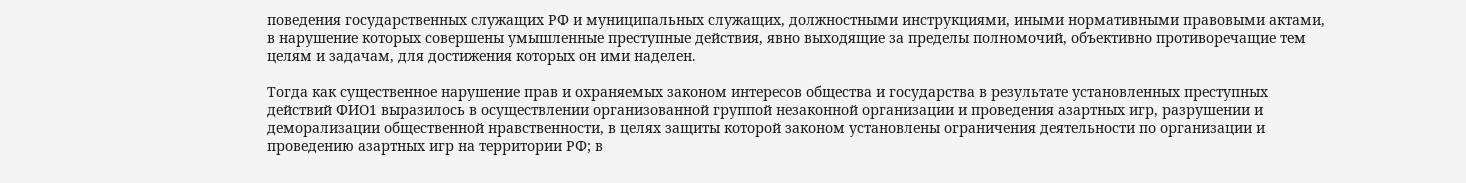поведения государственных служащих РФ и муниципальных служащих, должностными инструкциями, иными нормативными правовыми актами, в нарушение которых совершены умышленные преступные действия, явно выходящие за пределы полномочий, объективно противоречащие тем целям и задачам, для достижения которых он ими наделен.

Тогда как существенное нарушение прав и охраняемых законом интересов общества и государства в результате установленных преступных действий ФИО1 выразилось в осуществлении организованной группой незаконной организации и проведения азартных игр, разрушении и деморализации общественной нравственности, в целях защиты которой законом установлены ограничения деятельности по организации и проведению азартных игр на территории РФ; в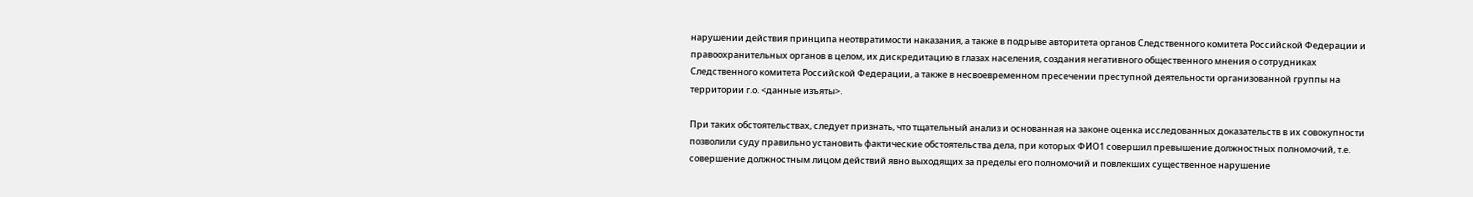нарушении действия принципа неотвратимости наказания, а также в подрыве авторитета органов Следственного комитета Российской Федерации и правоохранительных органов в целом, их дискредитацию в глазах населения, создания негативного общественного мнения о сотрудниках Следственного комитета Российской Федерации, а также в несвоевременном пресечении преступной деятельности организованной группы на территории г.о. <данные изъяты>.

При таких обстоятельствах, следует признать, что тщательный анализ и основанная на законе оценка исследованных доказательств в их совокупности позволили суду правильно установить фактические обстоятельства дела, при которых ФИО1 совершил превышение должностных полномочий, т.е. совершение должностным лицом действий явно выходящих за пределы его полномочий и повлекших существенное нарушение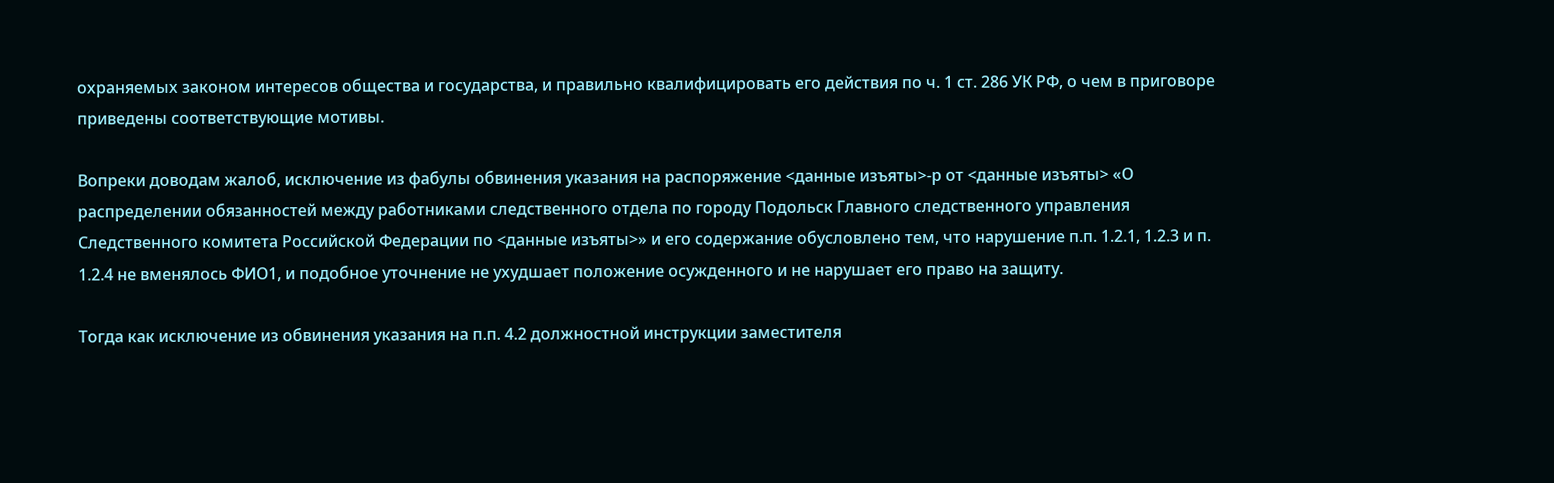охраняемых законом интересов общества и государства, и правильно квалифицировать его действия по ч. 1 ст. 286 УК РФ, о чем в приговоре приведены соответствующие мотивы.

Вопреки доводам жалоб, исключение из фабулы обвинения указания на распоряжение <данные изъяты>-р от <данные изъяты> «О распределении обязанностей между работниками следственного отдела по городу Подольск Главного следственного управления Следственного комитета Российской Федерации по <данные изъяты>» и его содержание обусловлено тем, что нарушение п.п. 1.2.1, 1.2.3 и п. 1.2.4 не вменялось ФИО1, и подобное уточнение не ухудшает положение осужденного и не нарушает его право на защиту.

Тогда как исключение из обвинения указания на п.п. 4.2 должностной инструкции заместителя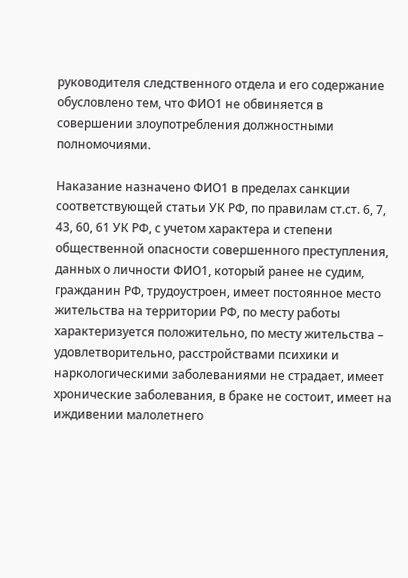руководителя следственного отдела и его содержание обусловлено тем, что ФИО1 не обвиняется в совершении злоупотребления должностными полномочиями.

Наказание назначено ФИО1 в пределах санкции соответствующей статьи УК РФ, по правилам ст.ст. 6, 7, 43, 60, 61 УК РФ, с учетом характера и степени общественной опасности совершенного преступления, данных о личности ФИО1, который ранее не судим, гражданин РФ, трудоустроен, имеет постоянное место жительства на территории РФ, по месту работы характеризуется положительно, по месту жительства – удовлетворительно, расстройствами психики и наркологическими заболеваниями не страдает, имеет хронические заболевания, в браке не состоит, имеет на иждивении малолетнего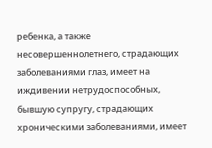ребенка, а также несовершеннолетнего, страдающих заболеваниями глаз, имеет на иждивении нетрудоспособных, бывшую супругу, страдающих хроническими заболеваниями, имеет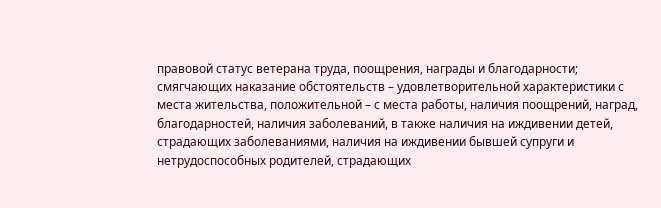правовой статус ветерана труда, поощрения, награды и благодарности; смягчающих наказание обстоятельств – удовлетворительной характеристики с места жительства, положительной – с места работы, наличия поощрений, наград, благодарностей, наличия заболеваний, в также наличия на иждивении детей, страдающих заболеваниями, наличия на иждивении бывшей супруги и нетрудоспособных родителей, страдающих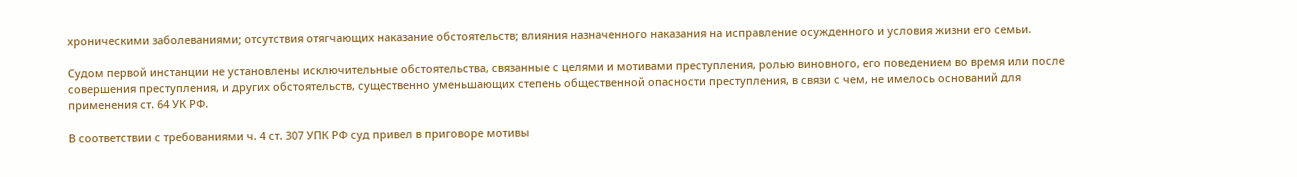хроническими заболеваниями; отсутствия отягчающих наказание обстоятельств; влияния назначенного наказания на исправление осужденного и условия жизни его семьи.

Судом первой инстанции не установлены исключительные обстоятельства, связанные с целями и мотивами преступления, ролью виновного, его поведением во время или после совершения преступления, и других обстоятельств, существенно уменьшающих степень общественной опасности преступления, в связи с чем, не имелось оснований для применения ст. 64 УК РФ.

В соответствии с требованиями ч. 4 ст. 307 УПК РФ суд привел в приговоре мотивы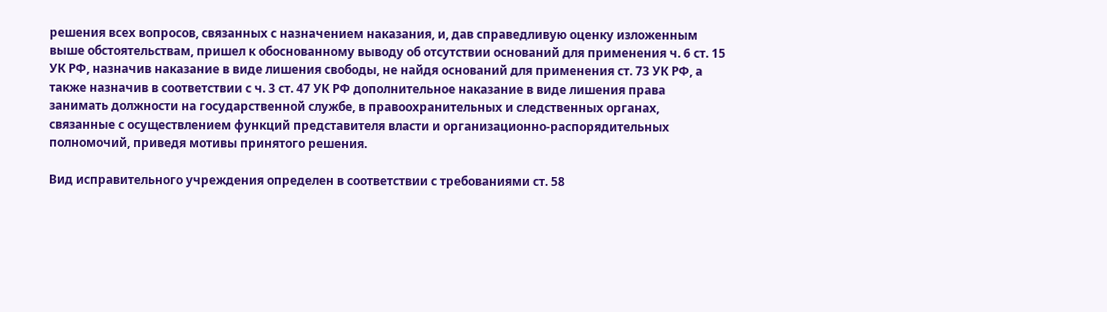решения всех вопросов, связанных с назначением наказания, и, дав справедливую оценку изложенным выше обстоятельствам, пришел к обоснованному выводу об отсутствии оснований для применения ч. 6 ст. 15 УК РФ, назначив наказание в виде лишения свободы, не найдя оснований для применения ст. 73 УК РФ, а также назначив в соответствии с ч. 3 ст. 47 УК РФ дополнительное наказание в виде лишения права занимать должности на государственной службе, в правоохранительных и следственных органах, связанные с осуществлением функций представителя власти и организационно-распорядительных полномочий, приведя мотивы принятого решения.

Вид исправительного учреждения определен в соответствии с требованиями ст. 58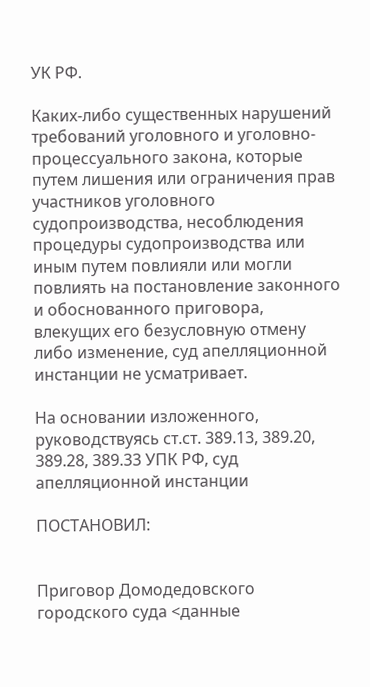УК РФ.

Каких-либо существенных нарушений требований уголовного и уголовно-процессуального закона, которые путем лишения или ограничения прав участников уголовного судопроизводства, несоблюдения процедуры судопроизводства или иным путем повлияли или могли повлиять на постановление законного и обоснованного приговора, влекущих его безусловную отмену либо изменение, суд апелляционной инстанции не усматривает.

На основании изложенного, руководствуясь ст.ст. 389.13, 389.20, 389.28, 389.33 УПК РФ, суд апелляционной инстанции

ПОСТАНОВИЛ:


Приговор Домодедовского городского суда <данные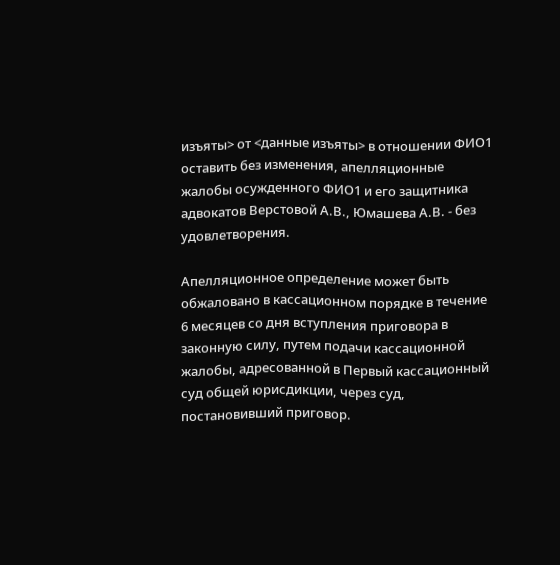изъяты> от <данные изъяты> в отношении ФИО1 оставить без изменения, апелляционные жалобы осужденного ФИО1 и его защитника адвокатов Верстовой А.В., Юмашева А.В. - без удовлетворения.

Апелляционное определение может быть обжаловано в кассационном порядке в течение 6 месяцев со дня вступления приговора в законную силу, путем подачи кассационной жалобы, адресованной в Первый кассационный суд общей юрисдикции, через суд, постановивший приговор.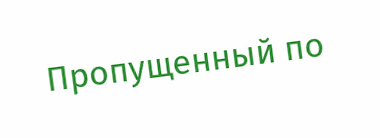Пропущенный по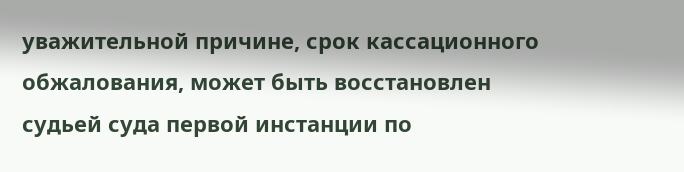уважительной причине, срок кассационного обжалования, может быть восстановлен судьей суда первой инстанции по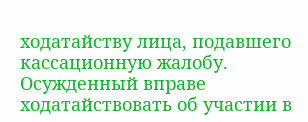ходатайству лица, подавшего кассационную жалобу. Осужденный вправе ходатайствовать об участии в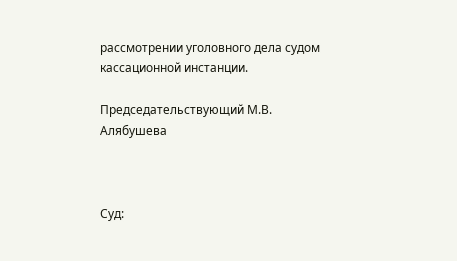рассмотрении уголовного дела судом кассационной инстанции.

Председательствующий М.В. Алябушева



Суд: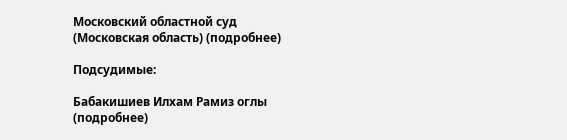Московский областной суд (Московская область) (подробнее)

Подсудимые:

Бабакишиев Илхам Рамиз оглы (подробнее)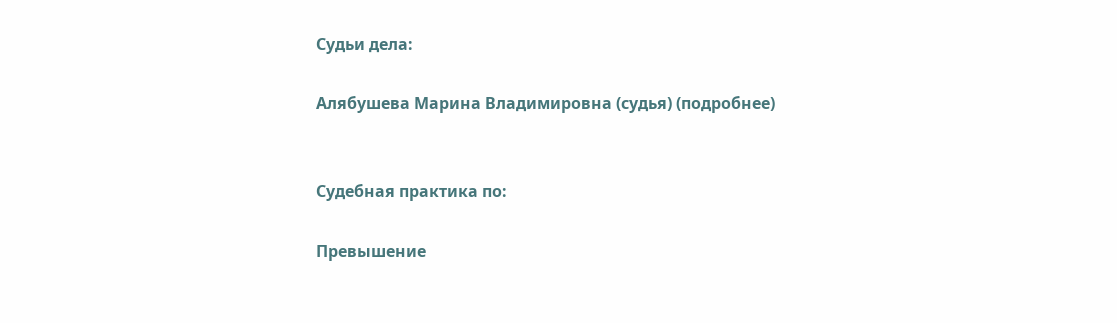Судьи дела:

Алябушева Марина Владимировна (судья) (подробнее)


Судебная практика по:

Превышение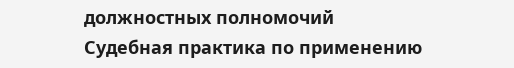должностных полномочий
Судебная практика по применению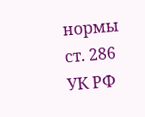нормы ст. 286 УК РФ